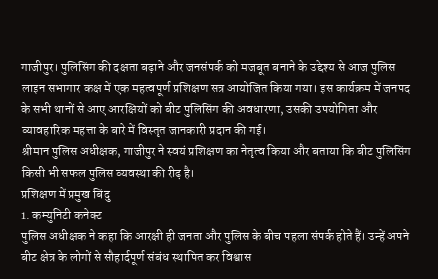गाजीपुर। पुलिसिंग की दक्षता बढ़ाने और जनसंपर्क को मजबूत बनाने के उद्देश्य से आज पुलिस लाइन सभागार कक्ष में एक महत्वपूर्ण प्रशिक्षण सत्र आयोजित किया गया। इस कार्यक्रम में जनपद के सभी थानों से आए आरक्षियों को बीट पुलिसिंग की अवधारणा, उसकी उपयोगिता और व्यावहारिक महत्ता के बारे में विस्तृत जानकारी प्रदान की गई।
श्रीमान पुलिस अधीक्षक, गाजीपुर ने स्वयं प्रशिक्षण का नेतृत्व किया और बताया कि बीट पुलिसिंग किसी भी सफल पुलिस व्यवस्था की रीढ़ है।
प्रशिक्षण में प्रमुख बिंदु
1. कम्युनिटी कनेक्ट
पुलिस अधीक्षक ने कहा कि आरक्षी ही जनता और पुलिस के बीच पहला संपर्क होते हैं। उन्हें अपने बीट क्षेत्र के लोगों से सौहार्दपूर्ण संबंध स्थापित कर विश्वास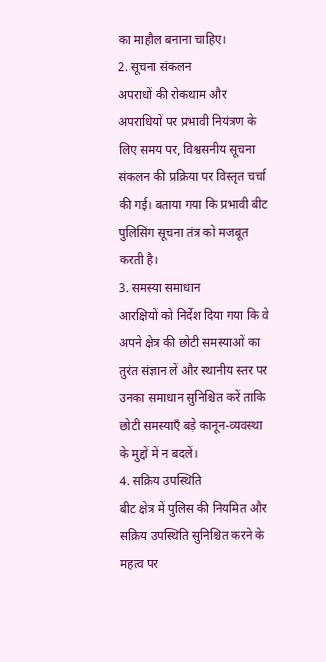का माहौल बनाना चाहिए।
2. सूचना संकलन
अपराधों की रोकथाम और अपराधियों पर प्रभावी नियंत्रण के लिए समय पर, विश्वसनीय सूचना संकलन की प्रक्रिया पर विस्तृत चर्चा की गई। बताया गया कि प्रभावी बीट पुलिसिंग सूचना तंत्र को मजबूत करती है।
3. समस्या समाधान
आरक्षियों को निर्देश दिया गया कि वे अपने क्षेत्र की छोटी समस्याओं का तुरंत संज्ञान लें और स्थानीय स्तर पर उनका समाधान सुनिश्चित करें ताकि छोटी समस्याएँ बड़े कानून-व्यवस्था के मुद्दों में न बदलें।
4. सक्रिय उपस्थिति
बीट क्षेत्र में पुलिस की नियमित और सक्रिय उपस्थिति सुनिश्चित करने के महत्व पर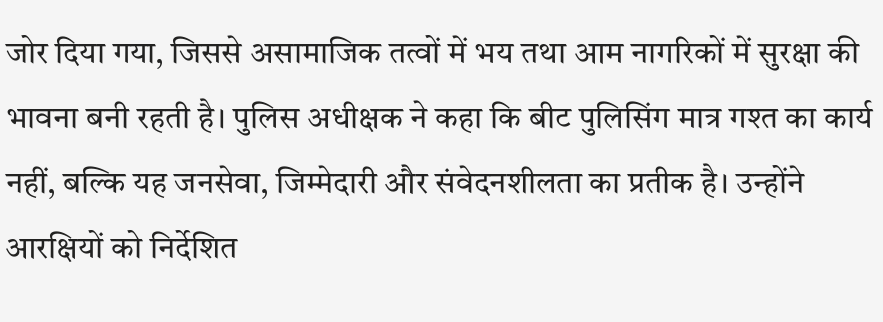जोर दिया गया, जिससे असामाजिक तत्वों में भय तथा आम नागरिकों में सुरक्षा की भावना बनी रहती है। पुलिस अधीक्षक ने कहा कि बीट पुलिसिंग मात्र गश्त का कार्य नहीं, बल्कि यह जनसेवा, जिम्मेदारी और संवेदनशीलता का प्रतीक है। उन्होंने आरक्षियों को निर्देशित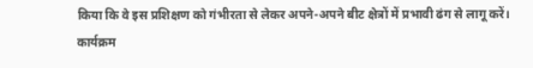किया कि वे इस प्रशिक्षण को गंभीरता से लेकर अपने-अपने बीट क्षेत्रों में प्रभावी ढंग से लागू करें। कार्यक्रम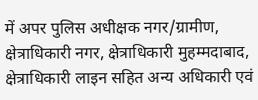में अपर पुलिस अधीक्षक नगर/ग्रामीण, क्षेत्राधिकारी नगर, क्षेत्राधिकारी मुहम्मदाबाद, क्षेत्राधिकारी लाइन सहित अन्य अधिकारी एवं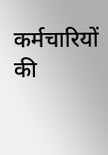कर्मचारियों की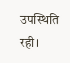उपस्थिति रही।